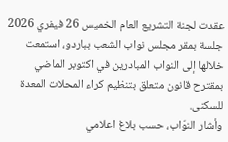عقدت لجنة التشريع العام الخميس 26 فيفري 2026 جلسة بمقر مجلس نواب الشعب بباردو، استمعت خلالها إلى النواب المبادرين في اكتوبر الماضي بمقترح قانون متعلق بتنظيم كراء المحلات المعدة للسكنى.
وأشار النوّاب، حسب بلاغ اعلامي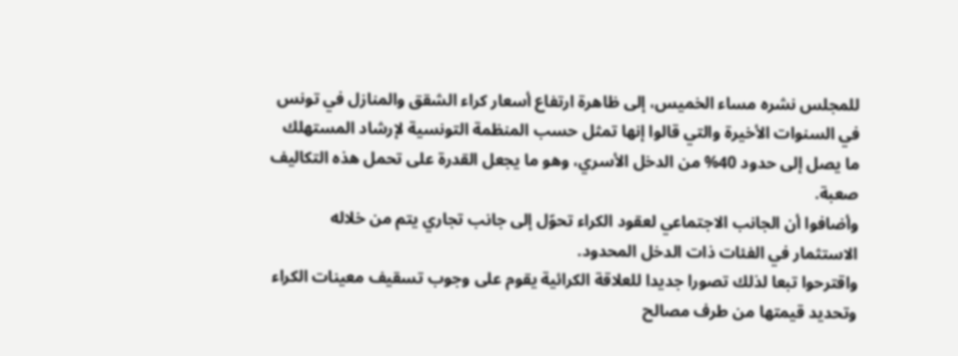للمجلس نشره مساء الخميس، إلى ظاهرة ارتفاع أسعار كراء الشقق والمنازل في تونس في السنوات الأخيرة والتي قالوا إنها تمثل حسب المنظمة التونسية لإرشاد المستهلك ما يصل إلى حدود 40% من الدخل الأسري، وهو ما يجعل القدرة على تحمل هذه التكاليف صعبة.
وأضافوا أن الجانب الاجتماعي لعقود الكراء تحوّل إلى جانب تجاري يتم من خلاله الاستثمار في الفئات ذات الدخل المحدود.
واقترحوا تبعا لذلك تصورا جديدا للعلاقة الكرائية يقوم على وجوب تسقيف معينات الكراء وتحديد قيمتها من طرف مصالح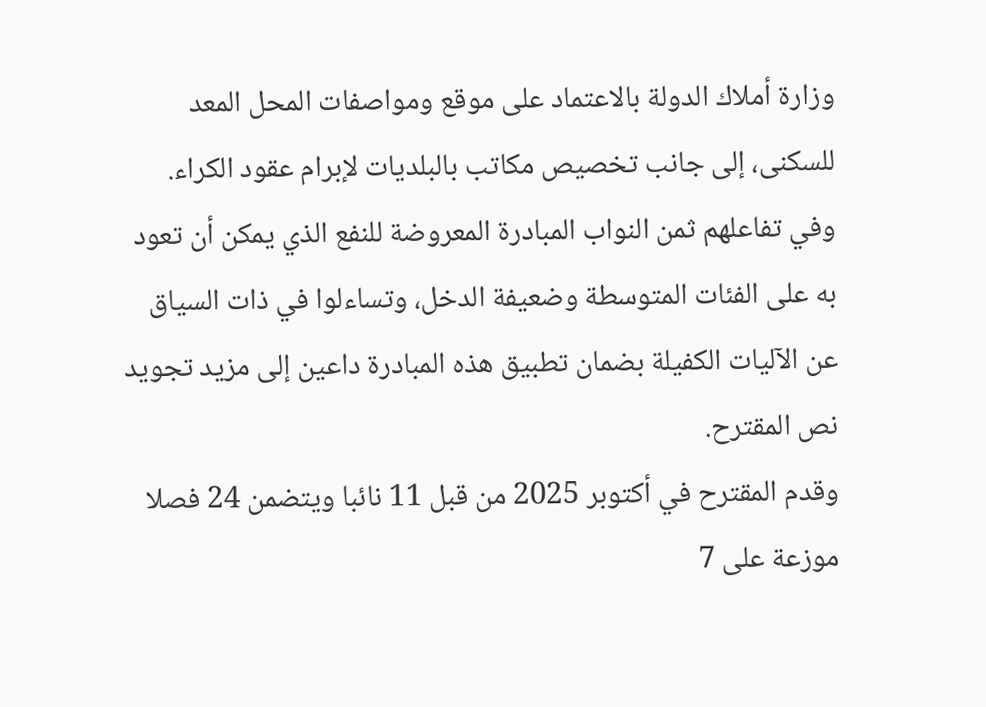وزارة أملاك الدولة بالاعتماد على موقع ومواصفات المحل المعد للسكنى، إلى جانب تخصيص مكاتب بالبلديات لإبرام عقود الكراء.
وفي تفاعلهم ثمن النواب المبادرة المعروضة للنفع الذي يمكن أن تعود به على الفئات المتوسطة وضعيفة الدخل، وتساءلوا في ذات السياق عن الآليات الكفيلة بضمان تطبيق هذه المبادرة داعين إلى مزيد تجويد نص المقترح.
وقدم المقترح في أكتوبر 2025 من قبل 11 نائبا ويتضمن 24 فصلا موزعة على 7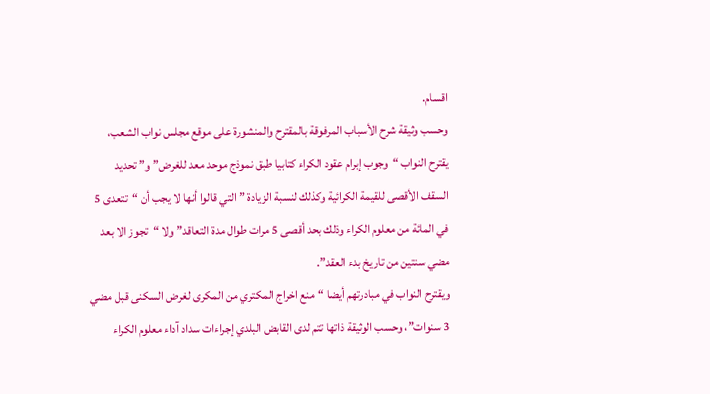اقسام.
وحسب وثيقة شرح الأسباب المرفوقة بالمقترح والمنشورة على موقع مجلس نواب الشعب، يقترح النواب “وجوب إبرام عقود الكراء كتابيا طبق نموذج موحد معد للغرض” و” تحديد السقف الأقصى للقيمة الكرائية وكذلك لنسبة الزيادة ” التي قالوا أنها لا يجب أن “تتعدى 5 في المائة من معلوم الكراء وذلك بحد أقصى 5 مرات طوال مدة التعاقد” ولا “تجوز الا بعد مضي سنتين من تاريخ بدء العقد”.
ويقترح النواب في مبادرتهم أيضا “منع اخراج المكتري من المكرى لغرض السكنى قبل مضي 3 سنوات”، وحسب الوثيقة ذاتها تتم لدى القابض البلدي إجراءات سداد آداء معلوم الكراء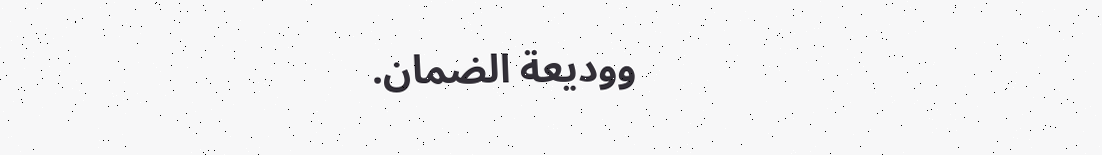ووديعة الضمان.